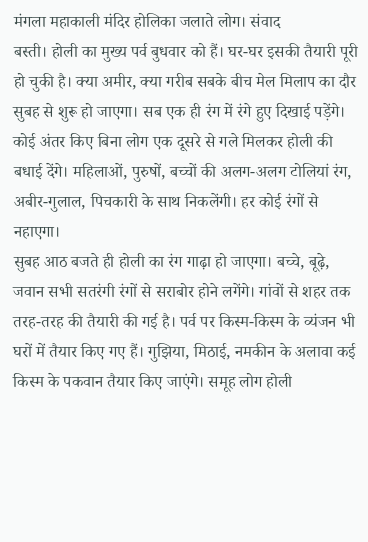मंगला महाकाली मंदिर होलिका जलाते लोग। संवाद
बस्ती। होली का मुख्य पर्व बुधवार को हैं। घर-घर इसकी तैयारी पूरी हो चुकी है। क्या अमीर, क्या गरीब सबके बीच मेल मिलाप का दौर सुबह से शुरू हो जाएगा। सब एक ही रंग में रंगे हुए दिखाई पड़ेंगे। कोई अंतर किए बिना लोग एक दूसरे से गले मिलकर होली की बधाई देंगे। महिलाओं, पुरुषों, बच्चों की अलग-अलग टोलियां रंग, अबीर-गुलाल, पिचकारी के साथ निकलेंगी। हर कोई रंगों से नहाएगा।
सुबह आठ बजते ही होली का रंग गाढ़ा हो जाएगा। बच्चे, बूढ़े, जवान सभी सतरंगी रंगों से सराबोर होने लगेंगे। गांवों से शहर तक तरह-तरह की तैयारी की गई है। पर्व पर किस्म-किस्म के व्यंजन भी घरों में तैयार किए गए हैं। गुझिया, मिठाई, नमकीन के अलावा कई किस्म के पकवान तैयार किए जाएंगे। समूह लोग होली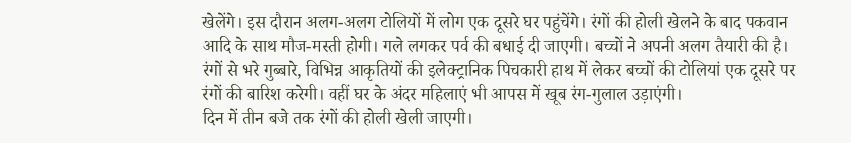खेलेंगे। इस दौरान अलग-अलग टोलियों में लोग एक दूसरे घर पहुंचेंगे। रंगों की होली खेलने के बाद पकवान आदि के साथ मौज-मस्ती होगी। गले लगकर पर्व की बधाई दी जाएगी। बच्चों ने अपनी अलग तैयारी की है।
रंगों से भरे गुब्बारे, विभिन्न आकृतियों की इलेक्ट्रानिक पिचकारी हाथ में लेकर बच्चों की टोलियां एक दूसरे पर रंगों की बारिश करेगी। वहीं घर के अंदर महिलाएं भी आपस में खूब रंग-गुलाल उड़ाएंगी।
दिन में तीन बजे तक रंगों की होली खेली जाएगी।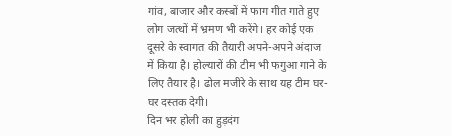गांव, बाजार और कस्बों में फाग गीत गाते हुए लोग जत्थों में भ्रमण भी करेंगे। हर कोई एक दूसरे के स्वागत की तैयारी अपने-अपने अंदाज में किया है। होल्यारों की टीम भी फगुआ गाने के लिए तैयार है। ढोल मजीरे के साथ यह टीम घर-घर दस्तक देगी।
दिन भर होली का हुड़दंग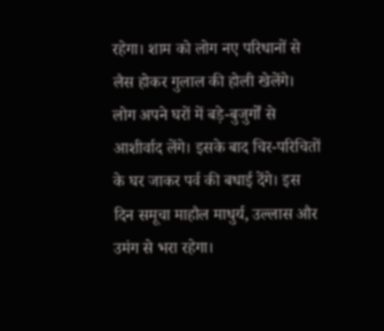रहेगा। शाम को लोग नए परिधानों से लैस होकर गुलाल की होली खेलेंगे। लोग अपने घरों में बड़े-बुजुर्गों से आशीर्वाद लेंगे। इसके बाद चिर-परिचितों के घर जाकर पर्व की बधाई देंगे। इस दिन समूचा माहौल माधुर्य, उल्लास और उमंग से भरा रहेगा।